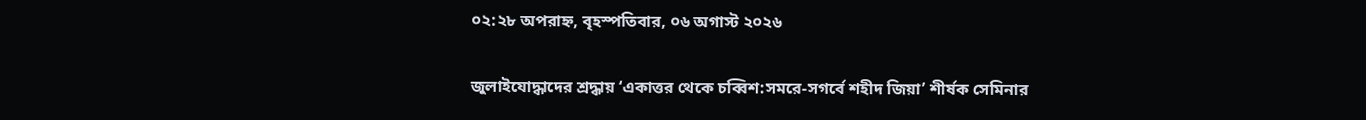০২:২৮ অপরাহ্ন, বৃহস্পতিবার, ০৬ অগাস্ট ২০২৬

জুলাইযোদ্ধাদের শ্রদ্ধায় ‘একাত্তর থেকে চব্বিশ:সমরে-সগর্বে শহীদ জিয়া’ শীর্ষক সেমিনার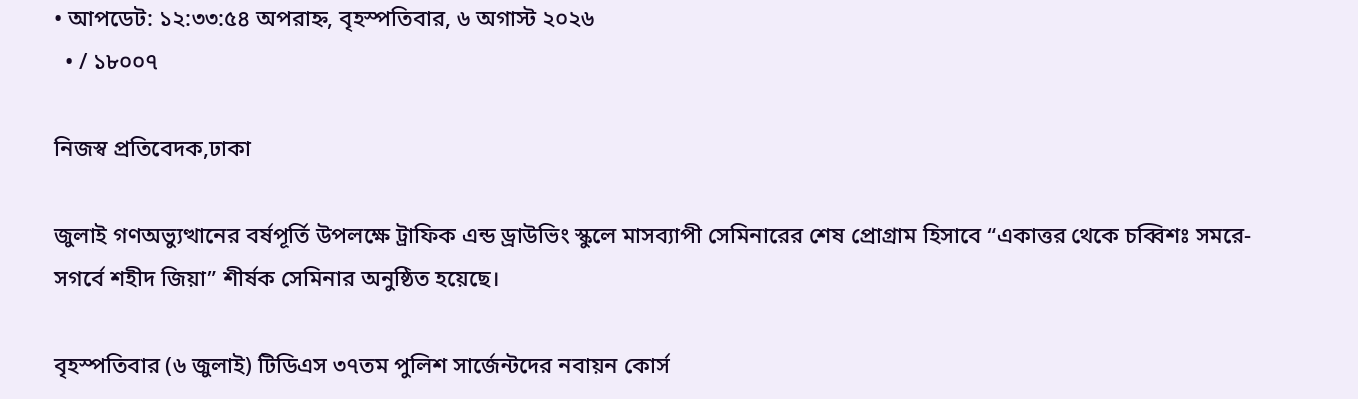• আপডেট: ১২:৩৩:৫৪ অপরাহ্ন, বৃহস্পতিবার, ৬ অগাস্ট ২০২৬
  • / ১৮০০৭

নিজস্ব প্রতিবেদক,ঢাকা

জুলাই গণঅভ্যুত্থানের বর্ষপূর্তি উপলক্ষে ট্রাফিক এন্ড ড্রাউভিং স্কুলে মাসব্যাপী সেমিনারের শেষ প্রোগ্রাম হিসাবে “একাত্তর থেকে চব্বিশঃ সমরে-সগর্বে শহীদ জিয়া” শীর্ষক সেমিনার অনুষ্ঠিত হয়েছে।

বৃহস্পতিবার (৬ জুলাই) টিডিএস ৩৭তম পুলিশ সার্জেন্টদের নবায়ন কোর্স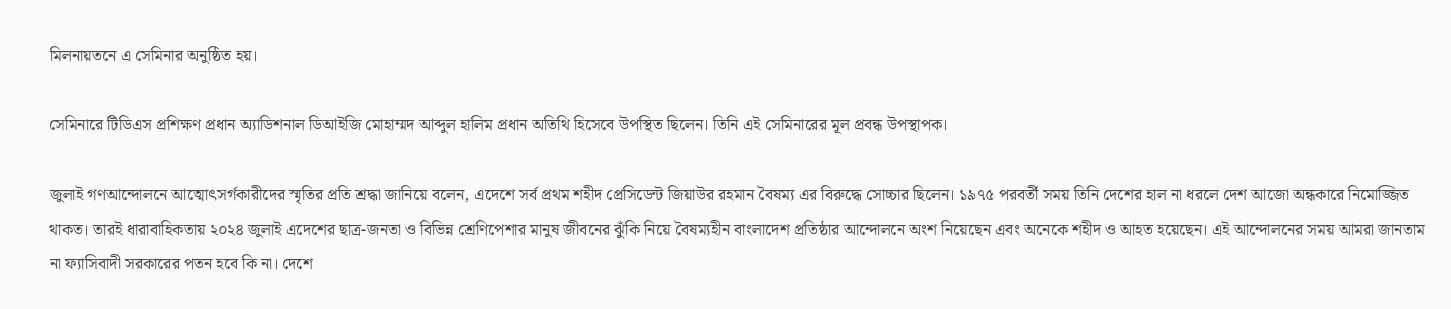মিলনায়তনে এ সেমিনার অনুষ্ঠিত হয়।

সেমিনারে টিডিএস প্রশিক্ষণ প্রধান অ্যাডিশনাল ডিআইজি মোহাম্মদ আব্দুল হালিম প্রধান অতিথি হিসেবে উপস্থিত ছিলেন। তিনি এই সেমিনারের মূল প্রবন্ধ উপস্থাপক।

জুলাই গণআন্দোলনে আত্মোৎসর্গকারীদের স্মৃতির প্রতি শ্রদ্ধা জানিয়ে বলেন, এদেশে সর্ব প্রথম শহীদ প্রেসিডেন্ট জিয়াউর রহমান বৈষম্য এর বিরুদ্ধে সোচ্চার ছিলেন। ১৯৭৫ পরবর্তী সময় তিনি দেশের হাল না ধরলে দেশ আজো অন্ধকারে নিমোজ্জিত থাকত। তারই ধারাবাহিকতায় ২০২৪ জুলাই এদেশের ছাত্র-জনতা ও বিভিন্ন শ্রেণিপেশার মানুষ জীবনের ঝুঁকি নিয়ে বৈষম্যহীন বাংলাদেশ প্রতিষ্ঠার আন্দোলনে অংশ নিয়েছেন এবং অনেকে শহীদ ও আহত হয়েছেন। এই আন্দোলনের সময় আমরা জানতাম না ফ্যাসিবাদী সরকারের পতন হবে কি না। দেশে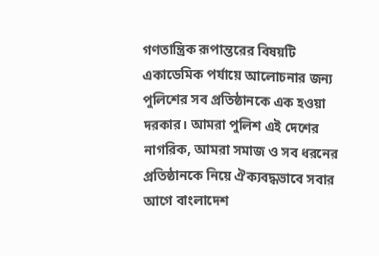গণতান্ত্রিক রূপান্তরের বিষয়টি একাডেমিক পর্যায়ে আলোচনার জন্য পুলিশের সব প্রতিষ্ঠানকে এক হওয়া দরকার। আমরা পুলিশ এই দেশের নাগরিক, আমরা সমাজ ও সব ধরনের প্রতিষ্ঠানকে নিয়ে ঐক্যবদ্ধভাবে সবার আগে বাংলাদেশ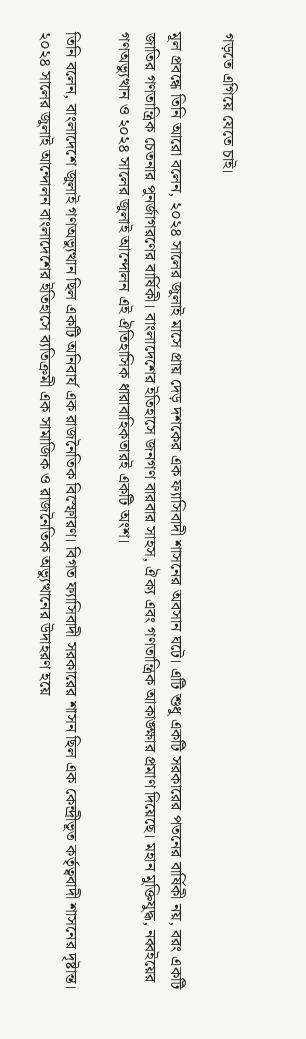গড়তে এগিয়ে যেতে চাই।

মূল প্রবন্ধে তিনি আরো বলেন, ২০২৪ সালের জুলাই মাসে প্রায় দেড় দশকের এক ফ্যাসিবাদী শাসনের অবসান ঘটে। এটি শুধু একটি সরকারের পতনের বার্ষিকী নয়, বরং একটি জাতির গণতান্ত্রিক চেতনার পুনর্জাগরণের বার্ষিকী। বাংলাদেশের ইতিহাসে জনগণ বারবার সাহস, ঐক্য এবং গণতান্ত্রিক আকাঙ্ক্ষার প্রমাণ দিয়েছে। মহান মুক্তিযুদ্ধ, নব্বইয়ের গণঅভ্যুত্থান ও ২০২৪ সালের জুলাই আন্দোলন এই ঐতিহাসিক ধারাবাহিকতারই একটি অংশ।

তিনি বলেন, বাংলাদেশে জুলাই গণঅভ্যুত্থান ছিল একটি অনিবার্য এক রাজনৈতিক বিস্ফোরণ। বিগত ফ্যাসিবাদী সরকারের শাসন ছিল এক কেন্দ্রীভূত কর্তৃত্ববাদী শাসনের দৃষ্টান্ত। ২০২৪ সালের জুলাই আন্দোলন বাংলাদেশের ইতিহাসে ব্যতিক্রমী এক সামাজিক ও রাজনৈতিক অভ্যুত্থানের উদাহরণ হয়ে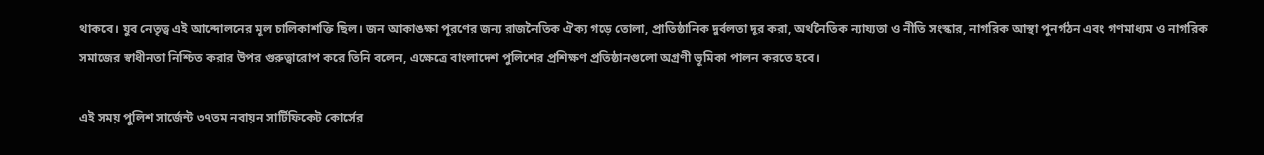থাকবে। যুব নেতৃত্ব এই আন্দোলনের মূল চালিকাশক্তি ছিল। জন আকাঙক্ষা পূরণের জন্য রাজনৈতিক ঐক্য গড়ে তোলা, প্রাতিষ্ঠানিক দুর্বলতা দূর করা, অর্থনৈতিক ন্যায্যতা ও নীতি সংস্কার, নাগরিক আস্থা পুনর্গঠন এবং গণমাধ্যম ও নাগরিক সমাজের স্বাধীনতা নিশ্চিত করার উপর গুরুত্বারোপ করে তিনি বলেন, এক্ষেত্রে বাংলাদেশ পুলিশের প্রশিক্ষণ প্রতিষ্ঠানগুলো অগ্রণী ভূমিকা পালন করতে হবে।

এই সময় পুলিশ সার্জেন্ট ৩৭তম নবায়ন সার্টিফিকেট কোর্সের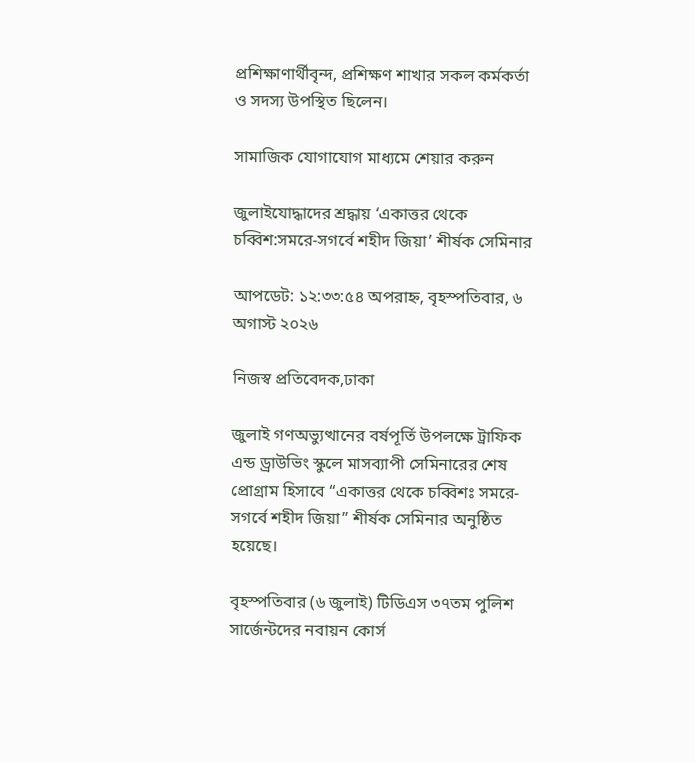প্রশিক্ষাণার্থীবৃন্দ, প্রশিক্ষণ শাখার সকল কর্মকর্তা ও সদস্য উপস্থিত ছিলেন।

সামাজিক যোগাযোগ মাধ্যমে শেয়ার করুন

জুলাইযোদ্ধাদের শ্রদ্ধায় ‘একাত্তর থেকে চব্বিশ:সমরে-সগর্বে শহীদ জিয়া’ শীর্ষক সেমিনার

আপডেট: ১২:৩৩:৫৪ অপরাহ্ন, বৃহস্পতিবার, ৬ অগাস্ট ২০২৬

নিজস্ব প্রতিবেদক,ঢাকা

জুলাই গণঅভ্যুত্থানের বর্ষপূর্তি উপলক্ষে ট্রাফিক এন্ড ড্রাউভিং স্কুলে মাসব্যাপী সেমিনারের শেষ প্রোগ্রাম হিসাবে “একাত্তর থেকে চব্বিশঃ সমরে-সগর্বে শহীদ জিয়া” শীর্ষক সেমিনার অনুষ্ঠিত হয়েছে।

বৃহস্পতিবার (৬ জুলাই) টিডিএস ৩৭তম পুলিশ সার্জেন্টদের নবায়ন কোর্স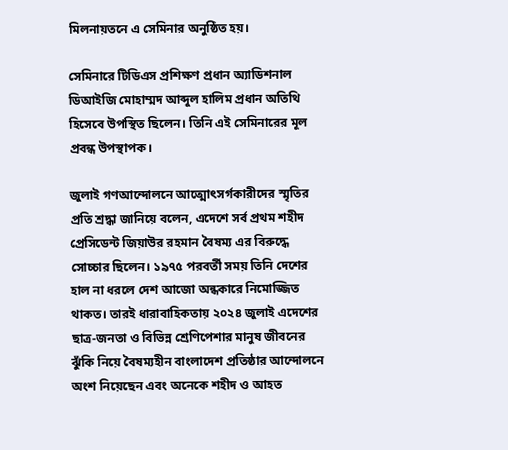মিলনায়তনে এ সেমিনার অনুষ্ঠিত হয়।

সেমিনারে টিডিএস প্রশিক্ষণ প্রধান অ্যাডিশনাল ডিআইজি মোহাম্মদ আব্দুল হালিম প্রধান অতিথি হিসেবে উপস্থিত ছিলেন। তিনি এই সেমিনারের মূল প্রবন্ধ উপস্থাপক।

জুলাই গণআন্দোলনে আত্মোৎসর্গকারীদের স্মৃতির প্রতি শ্রদ্ধা জানিয়ে বলেন, এদেশে সর্ব প্রথম শহীদ প্রেসিডেন্ট জিয়াউর রহমান বৈষম্য এর বিরুদ্ধে সোচ্চার ছিলেন। ১৯৭৫ পরবর্তী সময় তিনি দেশের হাল না ধরলে দেশ আজো অন্ধকারে নিমোজ্জিত থাকত। তারই ধারাবাহিকতায় ২০২৪ জুলাই এদেশের ছাত্র-জনতা ও বিভিন্ন শ্রেণিপেশার মানুষ জীবনের ঝুঁকি নিয়ে বৈষম্যহীন বাংলাদেশ প্রতিষ্ঠার আন্দোলনে অংশ নিয়েছেন এবং অনেকে শহীদ ও আহত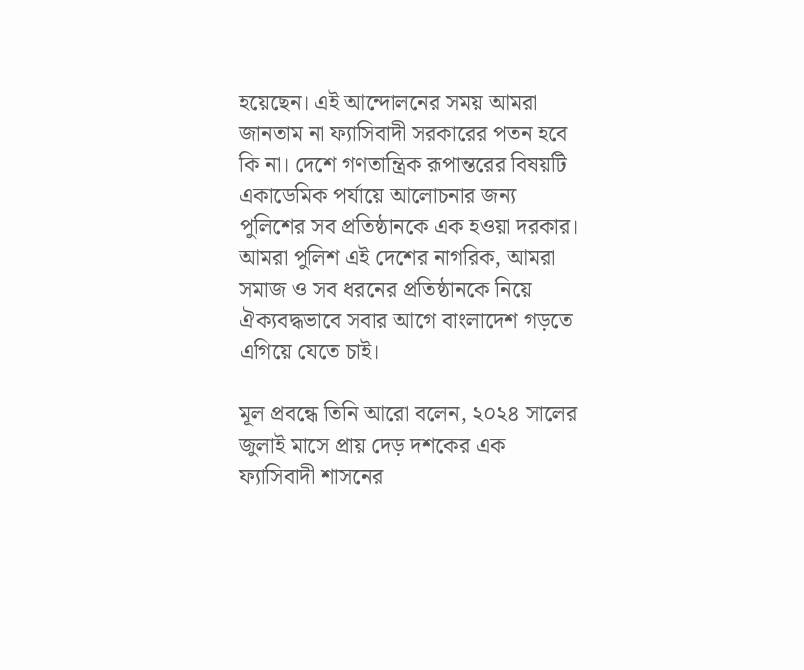হয়েছেন। এই আন্দোলনের সময় আমরা জানতাম না ফ্যাসিবাদী সরকারের পতন হবে কি না। দেশে গণতান্ত্রিক রূপান্তরের বিষয়টি একাডেমিক পর্যায়ে আলোচনার জন্য পুলিশের সব প্রতিষ্ঠানকে এক হওয়া দরকার। আমরা পুলিশ এই দেশের নাগরিক, আমরা সমাজ ও সব ধরনের প্রতিষ্ঠানকে নিয়ে ঐক্যবদ্ধভাবে সবার আগে বাংলাদেশ গড়তে এগিয়ে যেতে চাই।

মূল প্রবন্ধে তিনি আরো বলেন, ২০২৪ সালের জুলাই মাসে প্রায় দেড় দশকের এক ফ্যাসিবাদী শাসনের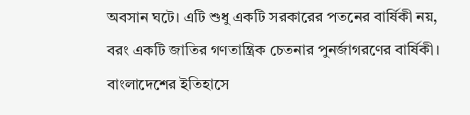অবসান ঘটে। এটি শুধু একটি সরকারের পতনের বার্ষিকী নয়, বরং একটি জাতির গণতান্ত্রিক চেতনার পুনর্জাগরণের বার্ষিকী। বাংলাদেশের ইতিহাসে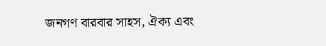জনগণ বারবার সাহস, ঐক্য এবং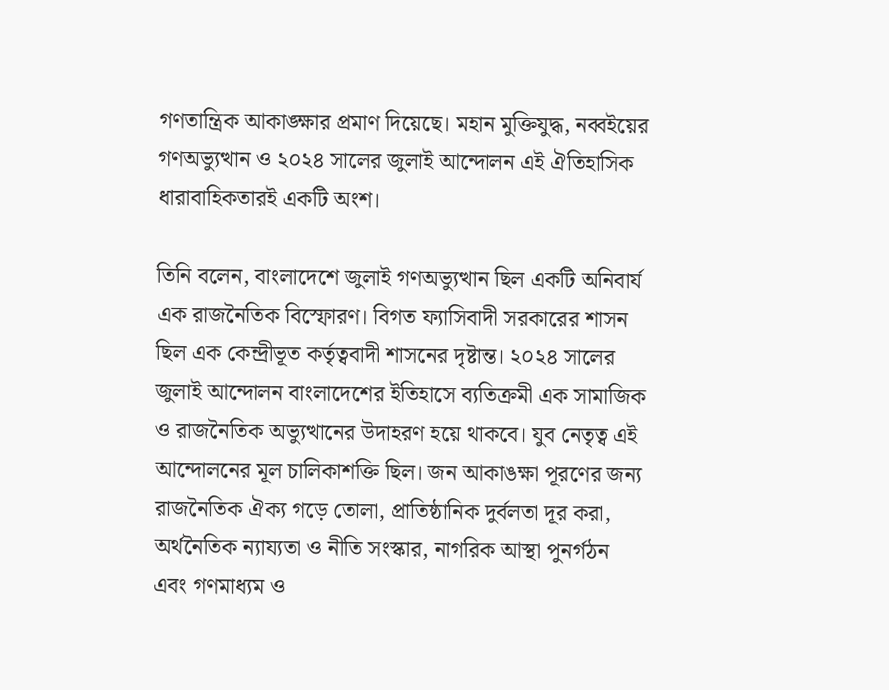গণতান্ত্রিক আকাঙ্ক্ষার প্রমাণ দিয়েছে। মহান মুক্তিযুদ্ধ, নব্বইয়ের গণঅভ্যুত্থান ও ২০২৪ সালের জুলাই আন্দোলন এই ঐতিহাসিক ধারাবাহিকতারই একটি অংশ।

তিনি বলেন, বাংলাদেশে জুলাই গণঅভ্যুত্থান ছিল একটি অনিবার্য এক রাজনৈতিক বিস্ফোরণ। বিগত ফ্যাসিবাদী সরকারের শাসন ছিল এক কেন্দ্রীভূত কর্তৃত্ববাদী শাসনের দৃষ্টান্ত। ২০২৪ সালের জুলাই আন্দোলন বাংলাদেশের ইতিহাসে ব্যতিক্রমী এক সামাজিক ও রাজনৈতিক অভ্যুত্থানের উদাহরণ হয়ে থাকবে। যুব নেতৃত্ব এই আন্দোলনের মূল চালিকাশক্তি ছিল। জন আকাঙক্ষা পূরণের জন্য রাজনৈতিক ঐক্য গড়ে তোলা, প্রাতিষ্ঠানিক দুর্বলতা দূর করা, অর্থনৈতিক ন্যায্যতা ও নীতি সংস্কার, নাগরিক আস্থা পুনর্গঠন এবং গণমাধ্যম ও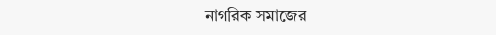নাগরিক সমাজের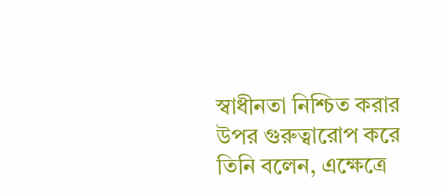স্বাধীনতা নিশ্চিত করার উপর গুরুত্বারোপ করে তিনি বলেন, এক্ষেত্রে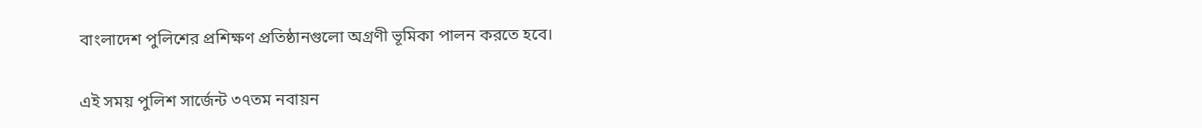বাংলাদেশ পুলিশের প্রশিক্ষণ প্রতিষ্ঠানগুলো অগ্রণী ভূমিকা পালন করতে হবে।

এই সময় পুলিশ সার্জেন্ট ৩৭তম নবায়ন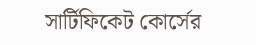সার্টিফিকেট কোর্সের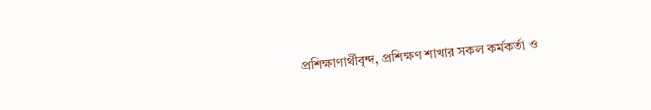প্রশিক্ষাণার্থীবৃন্দ, প্রশিক্ষণ শাখার সকল কর্মকর্তা ও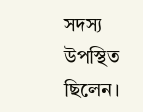সদস্য উপস্থিত ছিলেন।